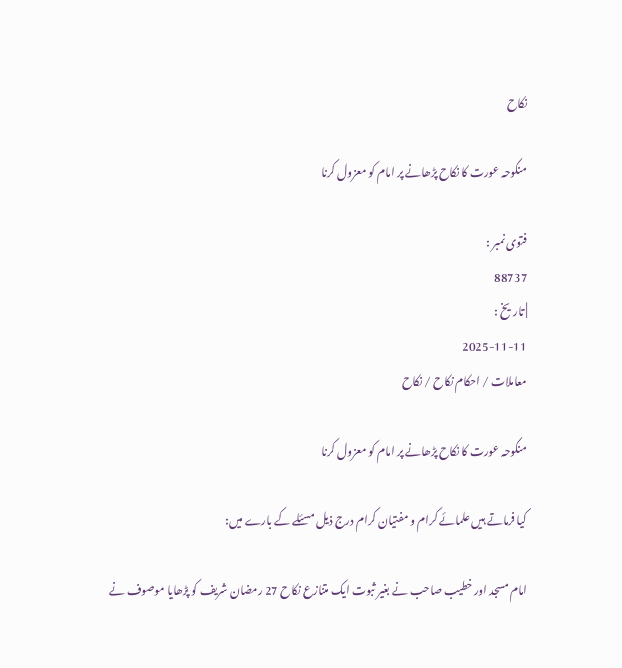نکاح

منکوحہ عورت کا نکاح پڑھانے پر امام کو معزول کرنا

فتوی نمبر :
88737
| تاریخ :
2025-11-11
معاملات / احکام نکاح / نکاح

منکوحہ عورت کا نکاح پڑھانے پر امام کو معزول کرنا

کیا فرماتے ہیں علمائے کرام و مفتیان کرام درج ذیل مسئلے کے بارے میں:

امام مسجد اور خطیب صاحب نے بغیر ثبوت ایک متنازع نکاح 27 رمضان شریف کو پڑھایا موصوف نے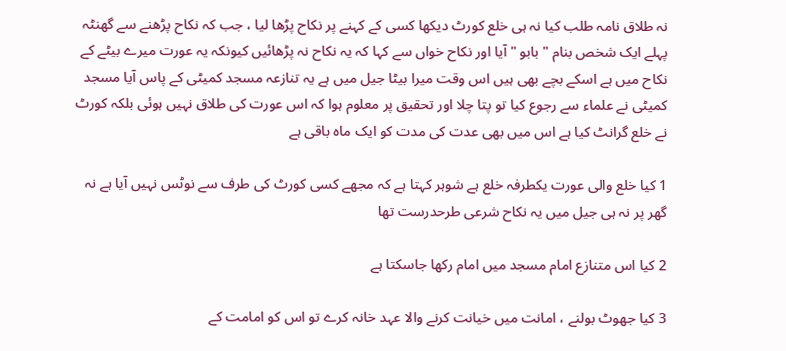نہ طلاق نامہ طلب کیا نہ ہی خلع کورٹ دیکھا کسی کے کہنے پر نکاح پڑھا لیا ، جب کہ نکاح پڑھنے سے گھنٹہ پہلے ایک شخص بنام " بابو " آیا اور نکاح خواں سے کہا کہ یہ نکاح نہ پڑھائیں کیونکہ یہ عورت میرے بیٹے کے نکاح میں ہے اسکے بچے بھی ہیں اس وقت میرا بیٹا جیل میں ہے یہ تنازعہ مسجد کمیٹی کے پاس آیا مسجد کمیٹی نے علماء سے رجوع کیا تو پتا چلا اور تحقیق پر معلوم ہوا کہ اس عورت کی طلاق نہیں ہوئی بلکہ کورٹ نے خلع گرانٹ کیا ہے اس میں بھی عدت کی مدت کو ایک ماہ باقی ہے

1 کیا خلع والی عورت یکطرفہ خلع ہے شوہر کہتا ہے کہ مجھے کسی کورٹ کی طرف سے نوٹس نہیں آیا ہے نہ گھر پر نہ ہی جیل میں یہ نکاح شرعی طرحدرست تھا

2 کیا اس متنازع امام مسجد میں امام رکھا جاسکتا ہے

3 کیا جھوٹ بولنے ، امانت میں خیانت کرنے والا عہد خانہ کرے تو اس کو امامت کے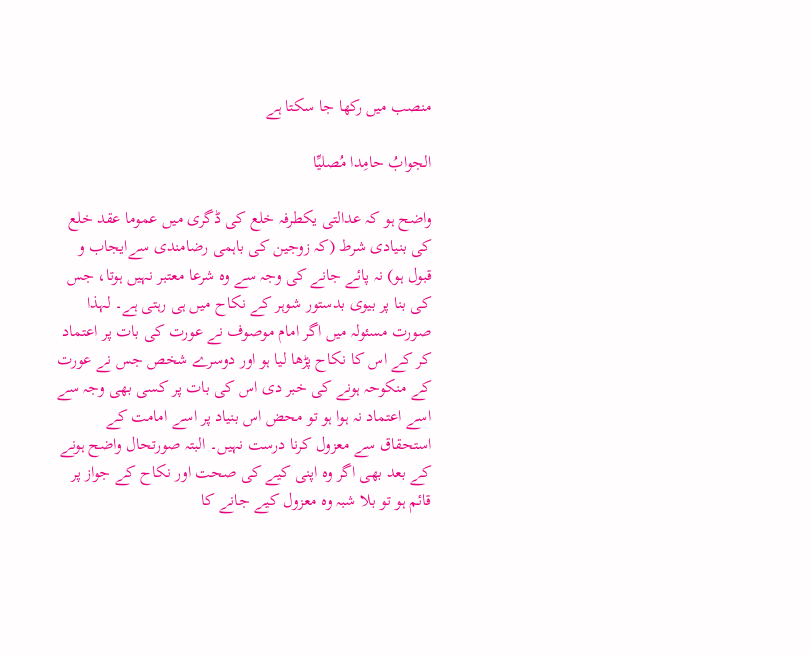منصب میں رکھا جا سکتا ہے

الجوابُ حامِدا مُصلیِّا

واضح ہو کہ عدالتی یکطرفہ خلع کی ڈگری میں عموما عقد خلع کی بنیادی شرط (کہ زوجین کی باہمی رضامندی سےایجاب و قبول ہو) نہ پائے جانے کی وجہ سے وہ شرعا معتبر نہیں ہوتا، جس کی بنا پر بیوی بدستور شوہر کے نکاح میں ہی رہتی ہے۔ لہذا صورت مسئولہ میں اگر امام موصوف نے عورت کی بات پر اعتماد کر کے اس کا نکاح پڑھا لیا ہو اور دوسرے شخص جس نے عورت کے منکوحہ ہونے کی خبر دی اس کی بات پر کسی بھی وجہ سے اسے اعتماد نہ ہوا ہو تو محض اس بنیاد پر اسے امامت کے استحقاق سے معزول کرنا درست نہیں۔ البتہ صورتحال واضح ہونے کے بعد بھی اگر وہ اپنی کیے کی صحت اور نکاح کے جواز پر قائم ہو تو بلا شبہ وہ معزول کیے جانے کا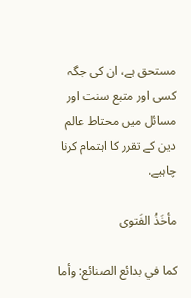مستحق ہے، ان کی جگہ کسی اور متبع سنت اور مسائل میں محتاط عالم دین کے تقرر کا اہتمام کرنا چاہیے.

مأخَذُ الفَتوی

كما في بدائع الصنائع: وأما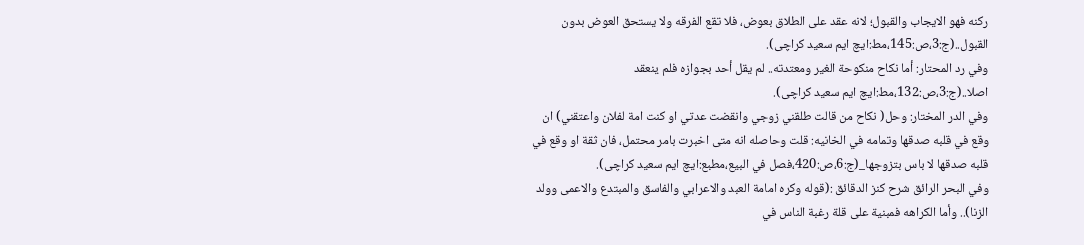ركنه فهو الايجاب والقبول؛ لانه عقد على الطلاق بعوض، فلا تقع الفرقه ولا يستحق العوض بدون القبول..(ج:3،ص:145،مط:ایچ ایم سعید کراچی).
وفي رد المحتار: أما نكاح منكوحة الغير ومعتدته.. لم يقل أحد بجوازه فلم ينعقد اصلا..(ج:3،ص:132،مط:ایچ ایم سعید کراچی).
وفي الدر المختار: وحل( نكاح من قالت طلقني زوجي وانقضت عدتي او كنت امة لفلان واعتقني) ان وقع في قلبه صدقها وتمامه في الخانيه: قلت وحاصله انه متى اخبرت بامر محتمل، فان ثقة او وقع في قلبه صدقها لا باس بتزوجها_(ج:6،ص:420،فصل في البيع،مطبع:ایچ ایم سعید کراچی).
وفي البحر الرائق شرح كنز الدقائق :(قوله وكره امامة العبد والاعرابي والفاسق والمبتدع والاعمى وولد الزنا).. وأما الكراهه فمبنية على قلة رغبة الناس في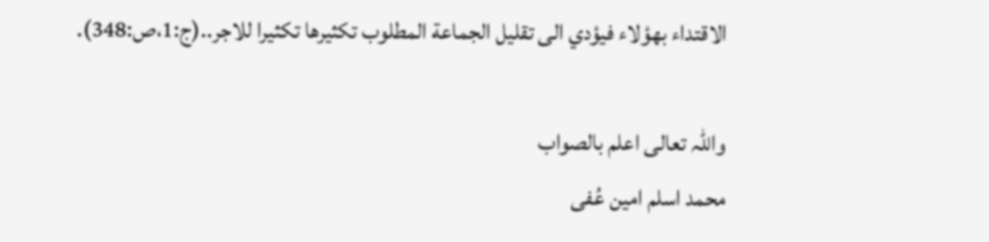الاقتداء بهؤلاء فيؤدي الى تقليل الجماعة المطلوب تكثيرها تكثيرا للاجر..(ج:1،ص:348).

واللہ تعالی اعلم بالصواب
محمد اسلم امین عُفی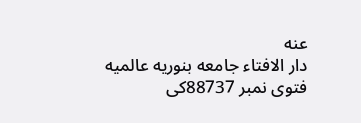عنه
دار الافتاء جامعه بنوریه عالمیه
فتوی نمبر 88737کی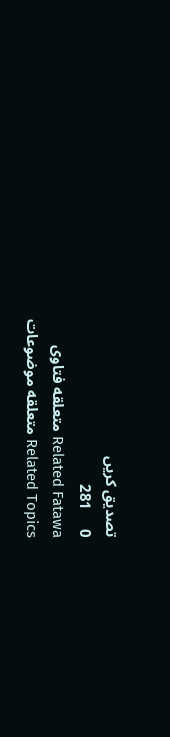تصدیق کریں
0     281
Related Fatawa متعلقه فتاوی
Related Topics متعلقه موضوعات